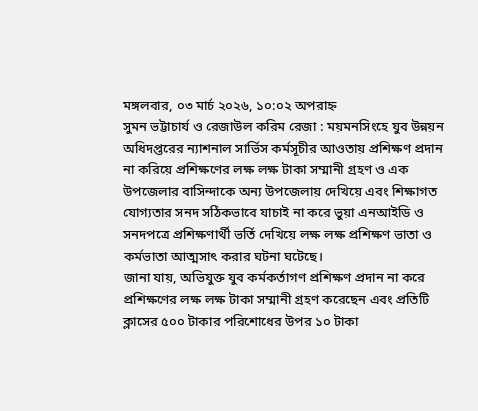মঙ্গলবার, ০৩ মার্চ ২০২৬, ১০:০২ অপরাহ্ন
সুমন ভট্টাচার্য ও রেজাউল করিম রেজা : ময়মনসিংহে যুব উন্নয়ন অধিদপ্তরের ন্যাশনাল সার্ভিস কর্মসূচীর আওতায় প্রশিক্ষণ প্রদান না করিয়ে প্রশিক্ষণের লক্ষ লক্ষ টাকা সম্মানী গ্রহণ ও এক উপজেলার বাসিন্দাকে অন্য উপজেলায় দেখিয়ে এবং শিক্ষাগত যোগ্যতার সনদ সঠিকভাবে যাচাই না করে ভুয়া এনআইডি ও সনদপত্রে প্রশিক্ষণার্থী ভর্তি দেখিয়ে লক্ষ লক্ষ প্রশিক্ষণ ভাতা ও কর্মভাতা আত্মসাৎ করার ঘটনা ঘটেছে।
জানা যায়, অভিযুক্ত যুব কর্মকর্তাগণ প্রশিক্ষণ প্রদান না করে প্রশিক্ষণের লক্ষ লক্ষ টাকা সম্মানী গ্রহণ করেছেন এবং প্রতিটি ক্লাসের ৫০০ টাকার পরিশোধের উপর ১০ টাকা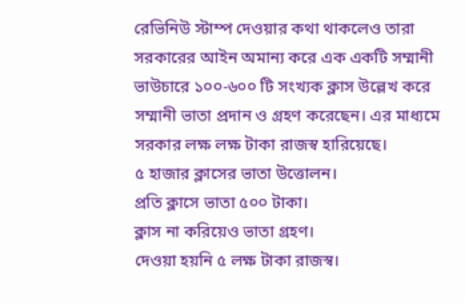রেভিনিউ স্টাম্প দেওয়ার কথা থাকলেও তারা সরকারের আইন অমান্য করে এক একটি সম্মানী ভাউচারে ১০০-৬০০ টি সংখ্যক ক্লাস উল্লেখ করে সম্মানী ভাতা প্রদান ও গ্রহণ করেছেন। এর মাধ্যমে সরকার লক্ষ লক্ষ টাকা রাজস্ব হারিয়েছে।
৫ হাজার ক্লাসের ভাতা উত্তোলন।
প্রতি ক্লাসে ভাতা ৫০০ টাকা।
ক্লাস না করিয়েও ভাতা গ্রহণ।
দেওয়া হয়নি ৫ লক্ষ টাকা রাজস্ব।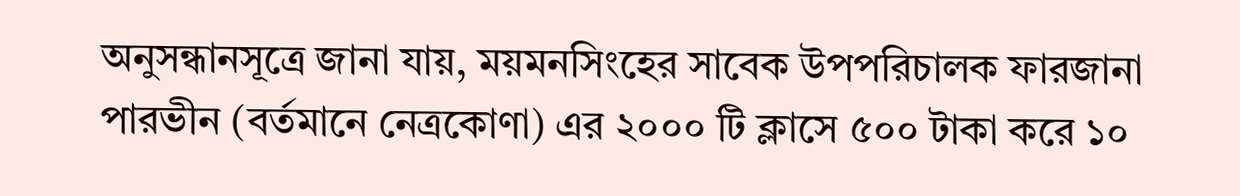অনুসন্ধানসূত্রে জানা যায়, ময়মনসিংহের সাবেক উপপরিচালক ফারজানা পারভীন (বর্তমানে নেত্রকোণা) এর ২০০০ টি ক্লাসে ৫০০ টাকা করে ১০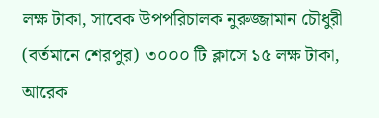লক্ষ টাকা, সাবেক উপপরিচালক নুরুজ্জামান চৌধুরী (বর্তমানে শেরপুর) ৩০০০ টি ক্লাসে ১৫ লক্ষ টাকা, আরেক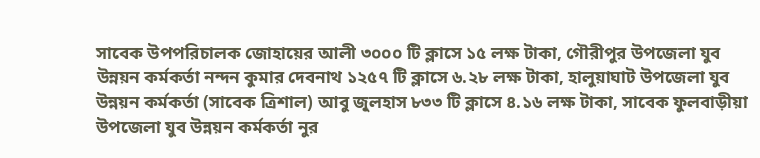সাবেক উপপরিচালক জোহায়ের আলী ৩০০০ টি ক্লাসে ১৫ লক্ষ টাকা, গৌরীপুর উপজেলা যুব উন্নয়ন কর্মকর্তা নন্দন কুমার দেবনাথ ১২৫৭ টি ক্লাসে ৬.২৮ লক্ষ টাকা, হালুয়াঘাট উপজেলা যুব উন্নয়ন কর্মকর্তা (সাবেক ত্রিশাল) আবু জুলহাস ৮৩৩ টি ক্লাসে ৪.১৬ লক্ষ টাকা, সাবেক ফুলবাড়ীয়া উপজেলা যুব উন্নয়ন কর্মকর্তা নুর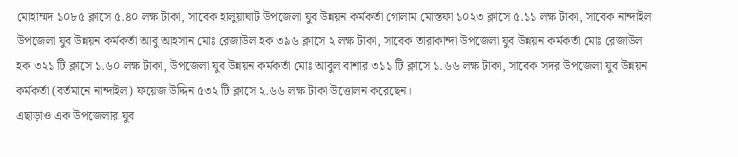মোহাম্মদ ১০৮৫ ক্লাসে ৫.৪০ লক্ষ টাকা, সাবেক হালুয়াঘাট উপজেলা যুব উন্নয়ন কর্মকর্তা গোলাম মোস্তফা ১০২৩ ক্লাসে ৫.১১ লক্ষ টাকা, সাবেক নান্দাইল উপজেলা যুব উন্নয়ন কর্মকর্তা আবু আহসান মোঃ রেজাউল হক ৩৯৬ ক্লাসে ২ লক্ষ টাকা, সাবেক তারাকান্দা উপজেলা যুব উন্নয়ন কর্মকর্তা মোঃ রেজাউল হক ৩২১ টি ক্লাসে ১.৬০ লক্ষ টাকা, উপজেলা যুব উন্নয়ন কর্মকর্তা মোঃ আবুল বাশার ৩১১ টি ক্লাসে ১.৬৬ লক্ষ টাকা, সাবেক সদর উপজেলা যুব উন্নয়ন কর্মকর্তা (বর্তমানে নান্দাইল) ফয়েজ উদ্দিন ৫৩২ টি ক্লাসে ২.৬৬ লক্ষ টাকা উত্তোলন করেছেন।
এছাড়াও এক উপজেলার যুব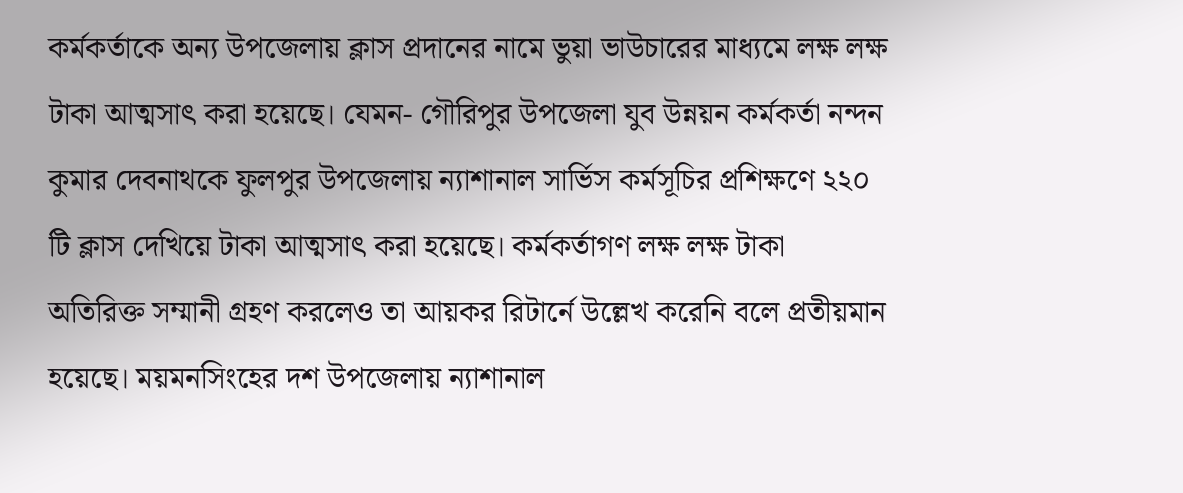কর্মকর্তাকে অন্য উপজেলায় ক্লাস প্রদানের নামে ভুয়া ভাউচারের মাধ্যমে লক্ষ লক্ষ টাকা আত্মসাৎ করা হয়েছে। যেমন- গৌরিপুর উপজেলা যুব উন্নয়ন কর্মকর্তা নন্দন কুমার দেবনাথকে ফুলপুর উপজেলায় ন্যাশানাল সার্ভিস কর্মসূচির প্রশিক্ষণে ২২০ টি ক্লাস দেখিয়ে টাকা আত্মসাৎ করা হয়েছে। কর্মকর্তাগণ লক্ষ লক্ষ টাকা অতিরিক্ত সম্মানী গ্রহণ করলেও তা আয়কর রিটার্নে উল্লেখ করেনি বলে প্রতীয়মান হয়েছে। ময়মনসিংহের দশ উপজেলায় ন্যাশানাল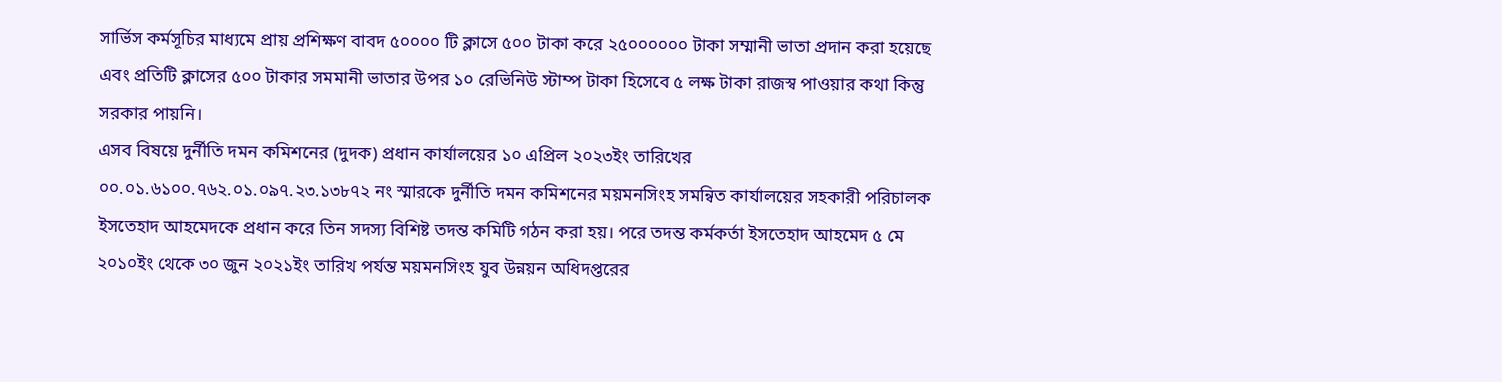সার্ভিস কর্মসূচির মাধ্যমে প্রায় প্রশিক্ষণ বাবদ ৫০০০০ টি ক্লাসে ৫০০ টাকা করে ২৫০০০০০০ টাকা সম্মানী ভাতা প্রদান করা হয়েছে এবং প্রতিটি ক্লাসের ৫০০ টাকার সমমানী ভাতার উপর ১০ রেভিনিউ স্টাম্প টাকা হিসেবে ৫ লক্ষ টাকা রাজস্ব পাওয়ার কথা কিন্তু সরকার পায়নি।
এসব বিষয়ে দুর্নীতি দমন কমিশনের (দুদক) প্রধান কার্যালয়ের ১০ এপ্রিল ২০২৩ইং তারিখের ০০.০১.৬১০০.৭৬২.০১.০৯৭.২৩.১৩৮৭২ নং স্মারকে দুর্নীতি দমন কমিশনের ময়মনসিংহ সমন্বিত কার্যালয়ের সহকারী পরিচালক ইসতেহাদ আহমেদকে প্রধান করে তিন সদস্য বিশিষ্ট তদন্ত কমিটি গঠন করা হয়। পরে তদন্ত কর্মকর্তা ইসতেহাদ আহমেদ ৫ মে ২০১০ইং থেকে ৩০ জুন ২০২১ইং তারিখ পর্যন্ত ময়মনসিংহ যুব উন্নয়ন অধিদপ্তরের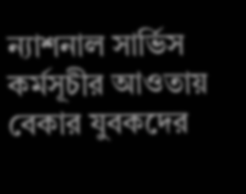ন্যাশনাল সার্ভিস কর্মসূচীর আওতায় বেকার যুবকদের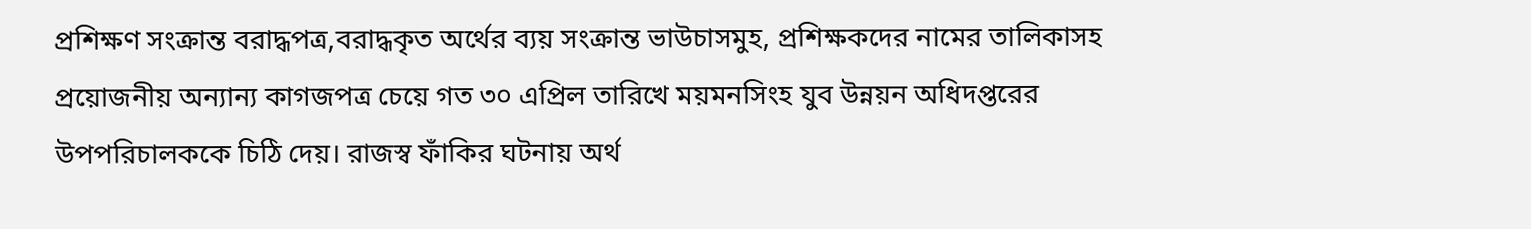প্রশিক্ষণ সংক্রান্ত বরাদ্ধপত্র,বরাদ্ধকৃত অর্থের ব্যয় সংক্রান্ত ভাউচাসমুহ, প্রশিক্ষকদের নামের তালিকাসহ প্রয়োজনীয় অন্যান্য কাগজপত্র চেয়ে গত ৩০ এপ্রিল তারিখে ময়মনসিংহ যুব উন্নয়ন অধিদপ্তরের উপপরিচালককে চিঠি দেয়। রাজস্ব ফাঁকির ঘটনায় অর্থ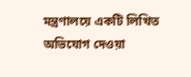মন্ত্রণালয়ে একটি লিখিত অভিযোগ দেওয়া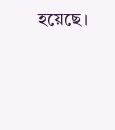হয়েছে।